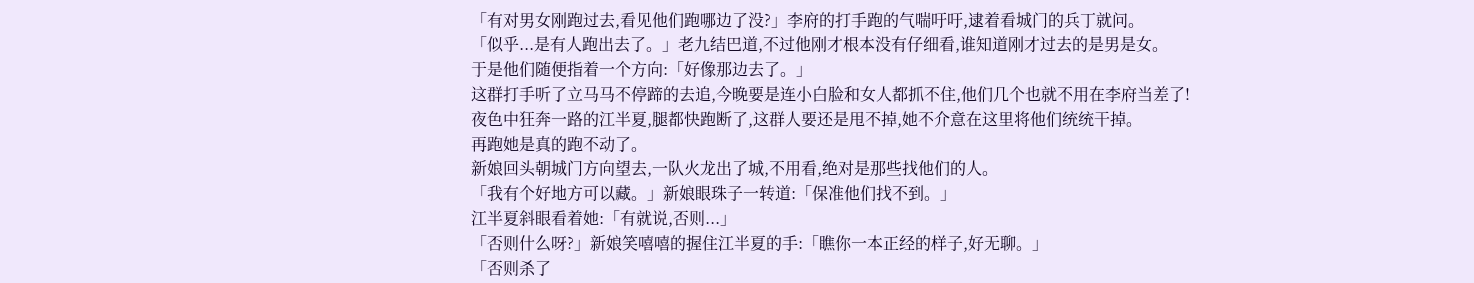「有对男女刚跑过去,看见他们跑哪边了没?」李府的打手跑的气喘吁吁,逮着看城门的兵丁就问。
「似乎...是有人跑出去了。」老九结巴道,不过他刚才根本没有仔细看,谁知道刚才过去的是男是女。
于是他们随便指着一个方向:「好像那边去了。」
这群打手听了立马马不停蹄的去追,今晚要是连小白脸和女人都抓不住,他们几个也就不用在李府当差了!
夜色中狂奔一路的江半夏,腿都快跑断了,这群人要还是甩不掉,她不介意在这里将他们统统干掉。
再跑她是真的跑不动了。
新娘回头朝城门方向望去,一队火龙出了城,不用看,绝对是那些找他们的人。
「我有个好地方可以藏。」新娘眼珠子一转道:「保准他们找不到。」
江半夏斜眼看着她:「有就说,否则...」
「否则什么呀?」新娘笑嘻嘻的握住江半夏的手:「瞧你一本正经的样子,好无聊。」
「否则杀了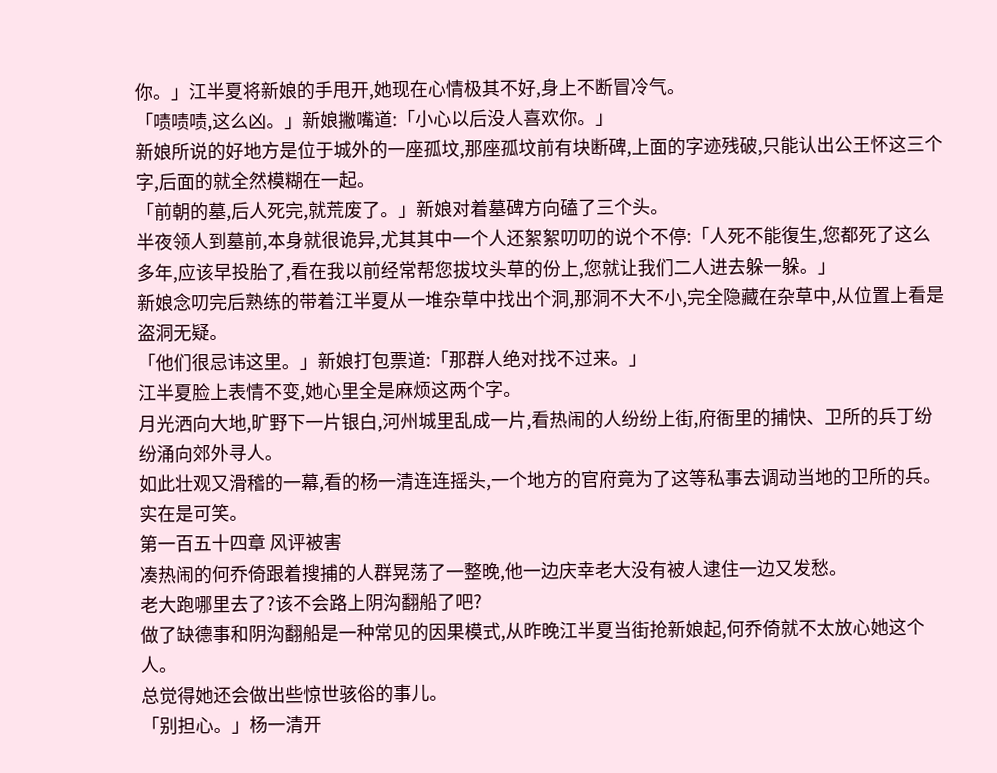你。」江半夏将新娘的手甩开,她现在心情极其不好,身上不断冒冷气。
「啧啧啧,这么凶。」新娘撇嘴道:「小心以后没人喜欢你。」
新娘所说的好地方是位于城外的一座孤坟,那座孤坟前有块断碑,上面的字迹残破,只能认出公王怀这三个字,后面的就全然模糊在一起。
「前朝的墓,后人死完,就荒废了。」新娘对着墓碑方向磕了三个头。
半夜领人到墓前,本身就很诡异,尤其其中一个人还絮絮叨叨的说个不停:「人死不能復生,您都死了这么多年,应该早投胎了,看在我以前经常帮您拔坟头草的份上,您就让我们二人进去躲一躲。」
新娘念叨完后熟练的带着江半夏从一堆杂草中找出个洞,那洞不大不小,完全隐藏在杂草中,从位置上看是盗洞无疑。
「他们很忌讳这里。」新娘打包票道:「那群人绝对找不过来。」
江半夏脸上表情不变,她心里全是麻烦这两个字。
月光洒向大地,旷野下一片银白,河州城里乱成一片,看热闹的人纷纷上街,府衙里的捕快、卫所的兵丁纷纷涌向郊外寻人。
如此壮观又滑稽的一幕,看的杨一清连连摇头,一个地方的官府竟为了这等私事去调动当地的卫所的兵。
实在是可笑。
第一百五十四章 风评被害
凑热闹的何乔倚跟着搜捕的人群晃荡了一整晚,他一边庆幸老大没有被人逮住一边又发愁。
老大跑哪里去了?该不会路上阴沟翻船了吧?
做了缺德事和阴沟翻船是一种常见的因果模式,从昨晚江半夏当街抢新娘起,何乔倚就不太放心她这个人。
总觉得她还会做出些惊世骇俗的事儿。
「别担心。」杨一清开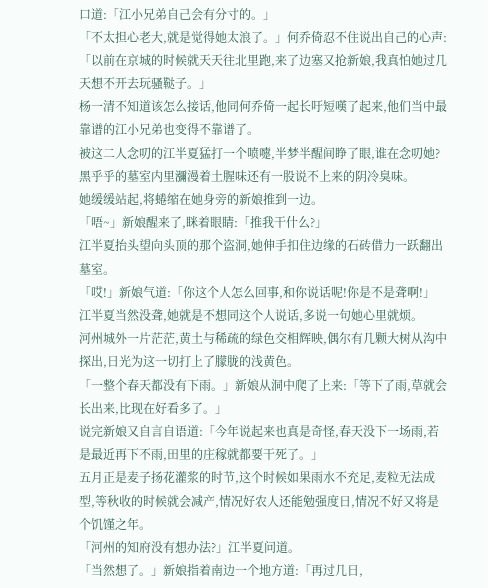口道:「江小兄弟自己会有分寸的。」
「不太担心老大,就是觉得她太浪了。」何乔倚忍不住说出自己的心声:「以前在京城的时候就天天往北里跑,来了边塞又抢新娘,我真怕她过几天想不开去玩骚鞑子。」
杨一清不知道该怎么接话,他同何乔倚一起长吁短嘆了起来,他们当中最靠谱的江小兄弟也变得不靠谱了。
被这二人念叨的江半夏猛打一个喷嚏,半梦半醒间睁了眼,谁在念叨她?
黑乎乎的墓室内里瀰漫着土腥味还有一股说不上来的阴冷臭味。
她缓缓站起,将蜷缩在她身旁的新娘推到一边。
「唔~」新娘醒来了,眯着眼睛:「推我干什么?」
江半夏抬头望向头顶的那个盗洞,她伸手扣住边缘的石砖借力一跃翻出墓室。
「哎!」新娘气道:「你这个人怎么回事,和你说话呢!你是不是聋啊!」
江半夏当然没聋,她就是不想同这个人说话,多说一句她心里就烦。
河州城外一片茫茫,黄土与稀疏的绿色交相辉映,偶尔有几颗大树从沟中探出,日光为这一切打上了朦胧的浅黄色。
「一整个春天都没有下雨。」新娘从洞中爬了上来:「等下了雨,草就会长出来,比现在好看多了。」
说完新娘又自言自语道:「今年说起来也真是奇怪,春天没下一场雨,若是最近再下不雨,田里的庄稼就都要干死了。」
五月正是麦子扬花灌浆的时节,这个时候如果雨水不充足,麦粒无法成型,等秋收的时候就会减产,情况好农人还能勉强度日,情况不好又将是个饥馑之年。
「河州的知府没有想办法?」江半夏问道。
「当然想了。」新娘指着南边一个地方道:「再过几日,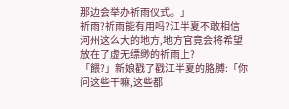那边会举办祈雨仪式。」
祈雨?祈雨能有用吗?江半夏不敢相信河州这么大的地方,地方官竟会将希望放在了虚无缥缈的祈雨上?
「餵?」新娘戳了戳江半夏的胳膊:「你问这些干嘛,这些都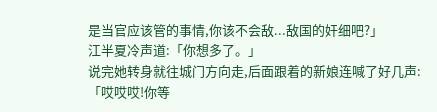是当官应该管的事情,你该不会敌...敌国的奸细吧?」
江半夏冷声道:「你想多了。」
说完她转身就往城门方向走,后面跟着的新娘连喊了好几声:「哎哎哎!你等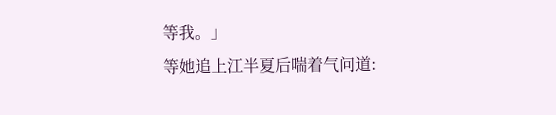等我。」
等她追上江半夏后喘着气问道: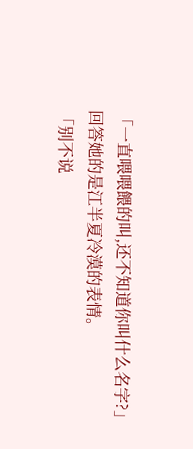「一直喂喂餵的叫,还不知道你叫什么名字?」
回答她的是江半夏冷漠的表情。
「别不说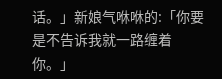话。」新娘气咻咻的:「你要是不告诉我就一路缠着你。」